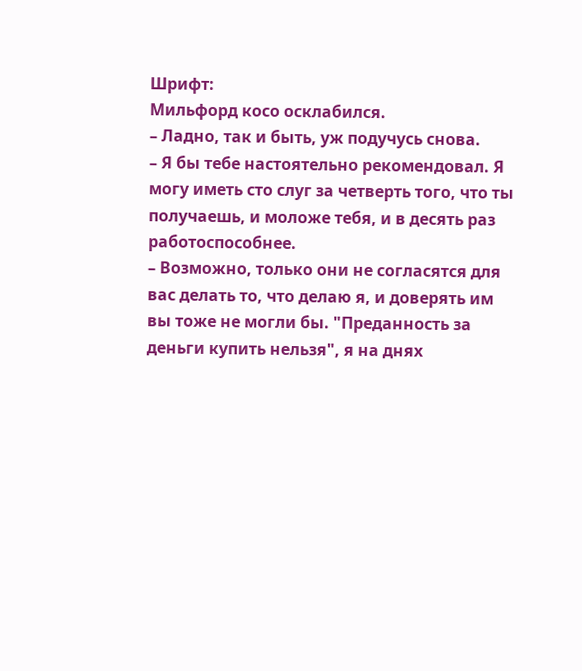Шрифт:
Мильфорд косо осклабился.
– Ладно, так и быть, уж подучусь снова.
– Я бы тебе настоятельно рекомендовал. Я могу иметь сто слуг за четверть того, что ты получаешь, и моложе тебя, и в десять раз работоспособнее.
– Возможно, только они не согласятся для вас делать то, что делаю я, и доверять им вы тоже не могли бы. "Преданность за деньги купить нельзя", я на днях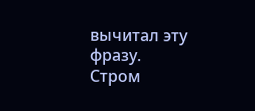вычитал эту фразу.
Стром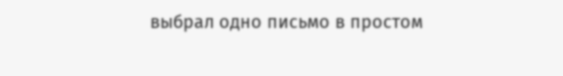выбрал одно письмо в простом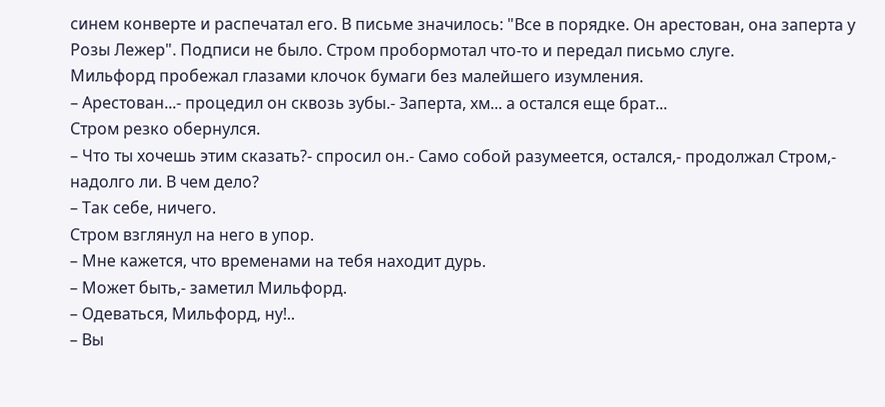синем конверте и распечатал его. В письме значилось: "Все в порядке. Он арестован, она заперта у Розы Лежер". Подписи не было. Стром пробормотал что-то и передал письмо слуге.
Мильфорд пробежал глазами клочок бумаги без малейшего изумления.
– Арестован...- процедил он сквозь зубы.- Заперта, хм... а остался еще брат...
Стром резко обернулся.
– Что ты хочешь этим сказать?- спросил он.- Само собой разумеется, остался,- продолжал Стром,- надолго ли. В чем дело?
– Так себе, ничего.
Стром взглянул на него в упор.
– Мне кажется, что временами на тебя находит дурь.
– Может быть,- заметил Мильфорд.
– Одеваться, Мильфорд, ну!..
– Вы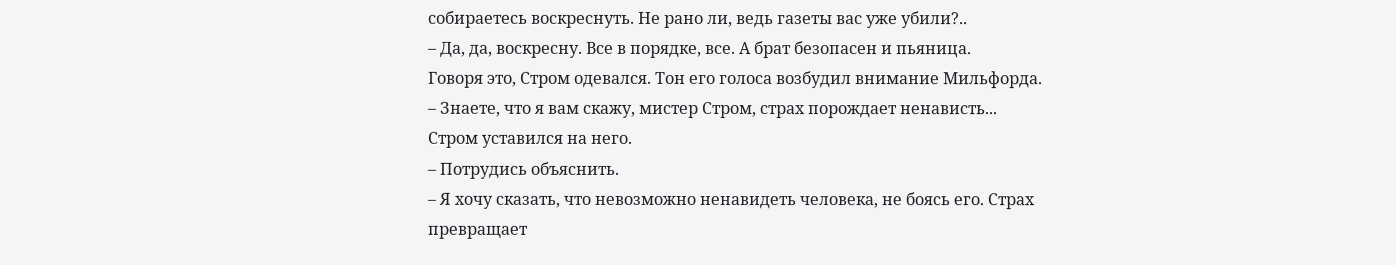собираетесь воскреснуть. Не рано ли, ведь газеты вас уже убили?..
– Да, да, воскресну. Все в порядке, все. А брат безопасен и пьяница.
Говоря это, Стром одевался. Тон его голоса возбудил внимание Мильфорда.
– Знаете, что я вам скажу, мистер Стром, страх порождает ненависть...
Стром уставился на него.
– Потрудись объяснить.
– Я хочу сказать, что невозможно ненавидеть человека, не боясь его. Страх превращает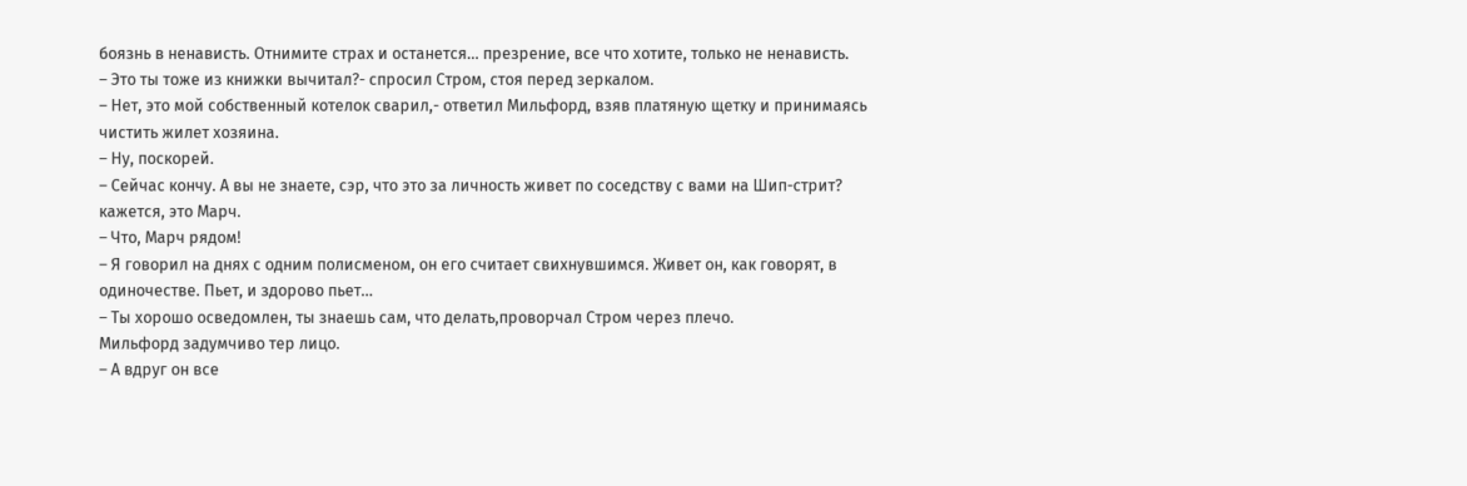боязнь в ненависть. Отнимите страх и останется... презрение, все что хотите, только не ненависть.
– Это ты тоже из книжки вычитал?- спросил Стром, стоя перед зеркалом.
– Нет, это мой собственный котелок сварил,- ответил Мильфорд, взяв платяную щетку и принимаясь чистить жилет хозяина.
– Ну, поскорей.
– Сейчас кончу. А вы не знаете, сэр, что это за личность живет по соседству с вами на Шип-стрит? кажется, это Марч.
– Что, Марч рядом!
– Я говорил на днях с одним полисменом, он его считает свихнувшимся. Живет он, как говорят, в одиночестве. Пьет, и здорово пьет...
– Ты хорошо осведомлен, ты знаешь сам, что делать,проворчал Стром через плечо.
Мильфорд задумчиво тер лицо.
– А вдруг он все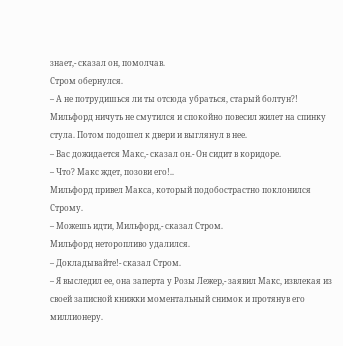знает,- сказал он, помолчав.
Стром обернулся.
– А не потрудишься ли ты отсюда убраться, старый болтун?!
Мильфорд ничуть не смутился и спокойно повесил жилет на спинку стула. Потом подошел к двери и выглянул в нее.
– Вас дожидается Макс,- сказал он.- Он сидит в коридоре.
– Что? Макс ждет, позови его!..
Мильфорд привел Макса, который подобострастно поклонился Строму.
– Можешь идти, Мильфорд,- сказал Стром.
Мильфорд неторопливо удалился.
– Докладывайте!- сказал Стром.
– Я выследил ее, она заперта у Розы Лежер,- заявил Макс, извлекая из своей записной книжки моментальный снимок и протянув его миллионеру.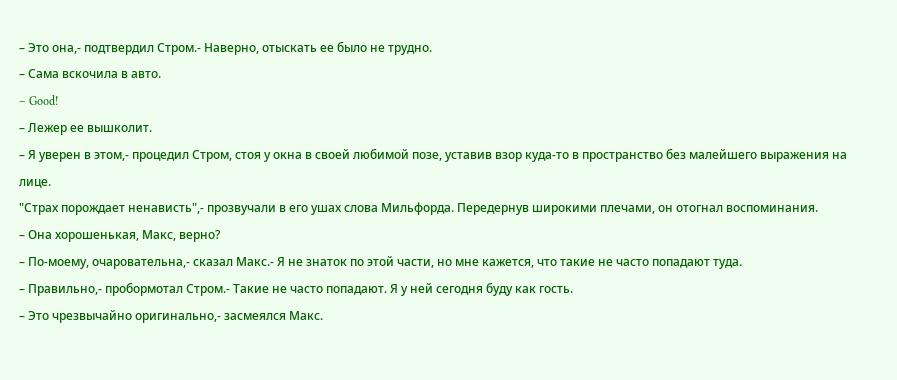– Это она,- подтвердил Стром.- Наверно, отыскать ее было не трудно.
– Сама вскочила в авто.
– Good!
– Лежер ее вышколит.
– Я уверен в этом,- процедил Стром, стоя у окна в своей любимой позе, уставив взор куда-то в пространство без малейшего выражения на лице.
"Страх порождает ненависть",- прозвучали в его ушах слова Мильфорда. Передернув широкими плечами, он отогнал воспоминания.
– Она хорошенькая, Макс, верно?
– По-моему, очаровательна,- сказал Макс.- Я не знаток по этой части, но мне кажется, что такие не часто попадают туда.
– Правильно,- пробормотал Стром.- Такие не часто попадают. Я у ней сегодня буду как гость.
– Это чрезвычайно оригинально,- засмеялся Макс.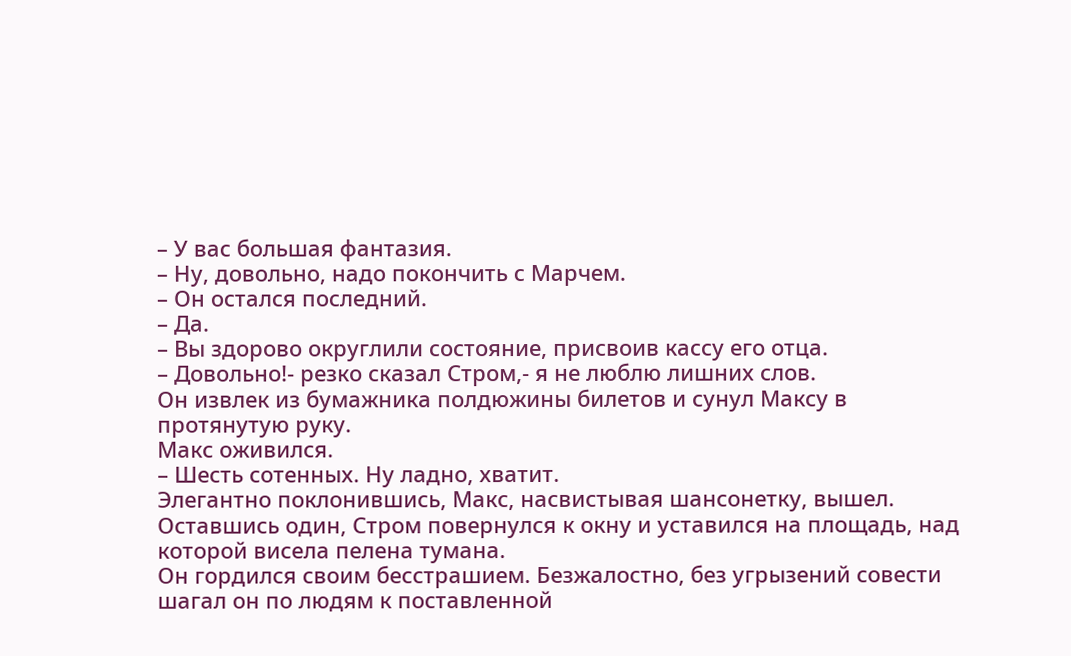– У вас большая фантазия.
– Ну, довольно, надо покончить с Марчем.
– Он остался последний.
– Да.
– Вы здорово округлили состояние, присвоив кассу его отца.
– Довольно!- резко сказал Стром,- я не люблю лишних слов.
Он извлек из бумажника полдюжины билетов и сунул Максу в протянутую руку.
Макс оживился.
– Шесть сотенных. Ну ладно, хватит.
Элегантно поклонившись, Макс, насвистывая шансонетку, вышел.
Оставшись один, Стром повернулся к окну и уставился на площадь, над которой висела пелена тумана.
Он гордился своим бесстрашием. Безжалостно, без угрызений совести шагал он по людям к поставленной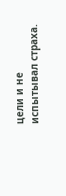цели и не испытывал страха.